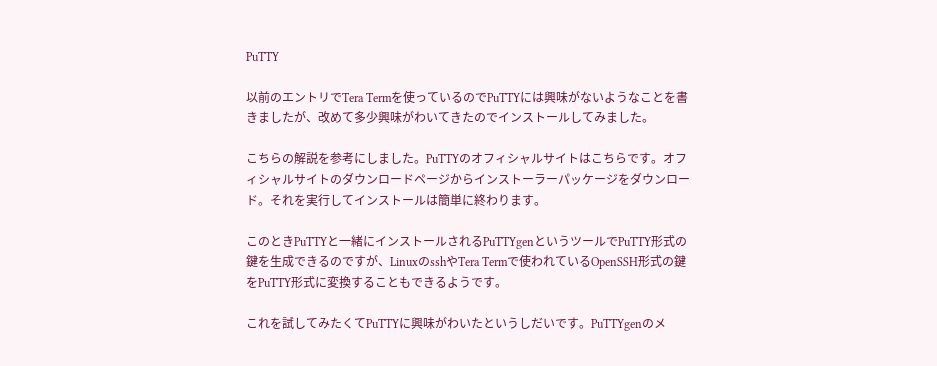PuTTY

以前のエントリでTera Termを使っているのでPuTTYには興味がないようなことを書きましたが、改めて多少興味がわいてきたのでインストールしてみました。

こちらの解説を参考にしました。PuTTYのオフィシャルサイトはこちらです。オフィシャルサイトのダウンロードページからインストーラーパッケージをダウンロード。それを実行してインストールは簡単に終わります。

このときPuTTYと一緒にインストールされるPuTTYgenというツールでPuTTY形式の鍵を生成できるのですが、LinuxのsshやTera Termで使われているOpenSSH形式の鍵をPuTTY形式に変換することもできるようです。

これを試してみたくてPuTTYに興味がわいたというしだいです。PuTTYgenのメ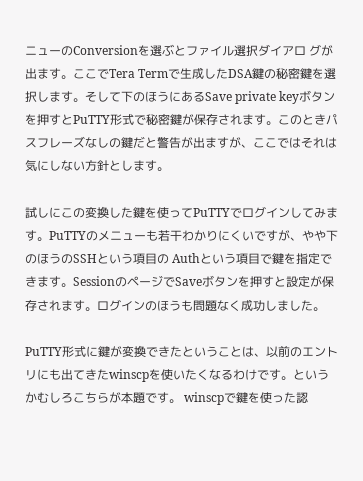ニューのConversionを選ぶとファイル選択ダイアロ グが出ます。ここでTera Termで生成したDSA鍵の秘密鍵を選択します。そして下のほうにあるSave private keyボタンを押すとPuTTY形式で秘密鍵が保存されます。このときパスフレーズなしの鍵だと警告が出ますが、ここではそれは気にしない方針とします。

試しにこの変換した鍵を使ってPuTTYでログインしてみます。PuTTYのメニューも若干わかりにくいですが、やや下のほうのSSHという項目の Authという項目で鍵を指定できます。SessionのページでSaveボタンを押すと設定が保存されます。ログインのほうも問題なく成功しました。

PuTTY形式に鍵が変換できたということは、以前のエントリにも出てきたwinscpを使いたくなるわけです。というかむしろこちらが本題です。 winscpで鍵を使った認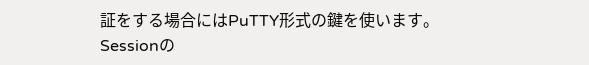証をする場合にはPuTTY形式の鍵を使います。Sessionの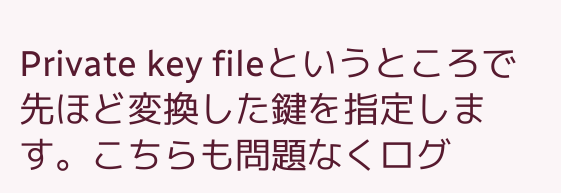Private key fileというところで先ほど変換した鍵を指定します。こちらも問題なくログ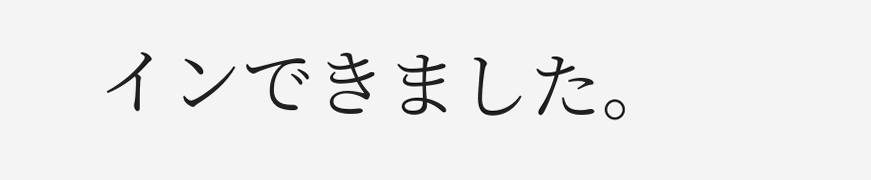インできました。